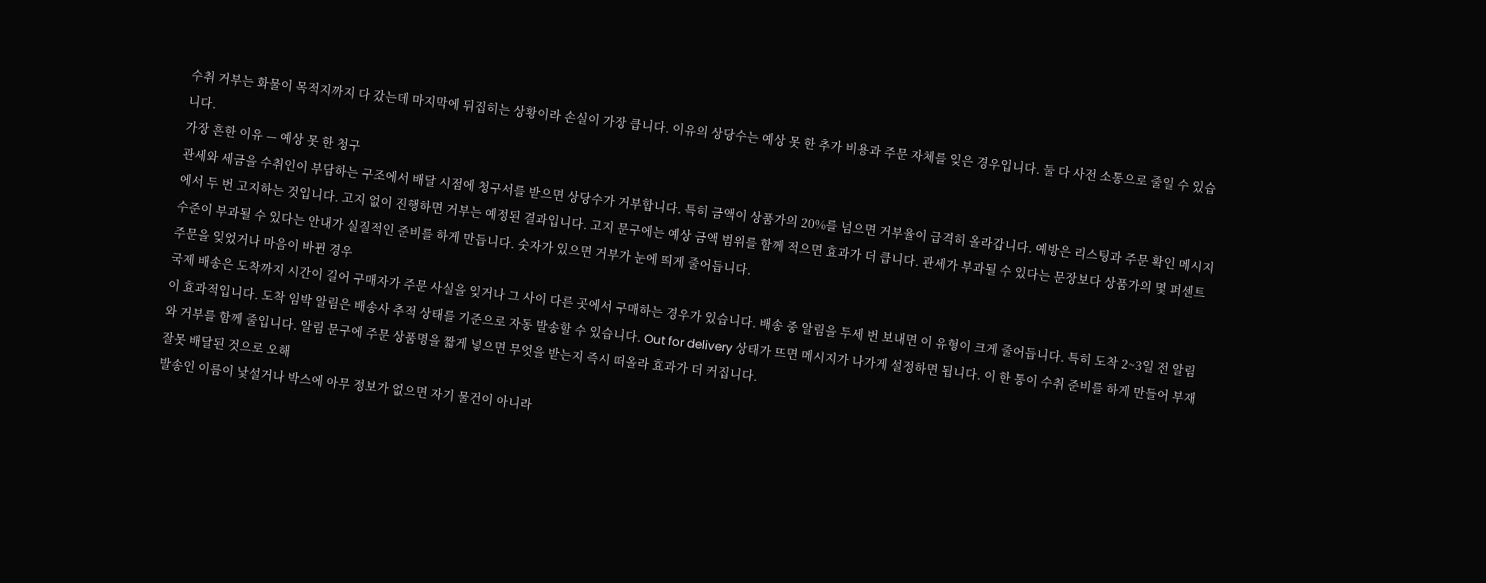수취 거부는 화물이 목적지까지 다 갔는데 마지막에 뒤집히는 상황이라 손실이 가장 큽니다. 이유의 상당수는 예상 못 한 추가 비용과 주문 자체를 잊은 경우입니다. 둘 다 사전 소통으로 줄일 수 있습니다.
가장 흔한 이유 — 예상 못 한 청구
관세와 세금을 수취인이 부담하는 구조에서 배달 시점에 청구서를 받으면 상당수가 거부합니다. 특히 금액이 상품가의 20%를 넘으면 거부율이 급격히 올라갑니다. 예방은 리스팅과 주문 확인 메시지에서 두 번 고지하는 것입니다. 고지 없이 진행하면 거부는 예정된 결과입니다. 고지 문구에는 예상 금액 범위를 함께 적으면 효과가 더 큽니다. 관세가 부과될 수 있다는 문장보다 상품가의 몇 퍼센트 수준이 부과될 수 있다는 안내가 실질적인 준비를 하게 만듭니다. 숫자가 있으면 거부가 눈에 띄게 줄어듭니다.
주문을 잊었거나 마음이 바뀐 경우
국제 배송은 도착까지 시간이 길어 구매자가 주문 사실을 잊거나 그 사이 다른 곳에서 구매하는 경우가 있습니다. 배송 중 알림을 두세 번 보내면 이 유형이 크게 줄어듭니다. 특히 도착 2~3일 전 알림이 효과적입니다. 도착 임박 알림은 배송사 추적 상태를 기준으로 자동 발송할 수 있습니다. Out for delivery 상태가 뜨면 메시지가 나가게 설정하면 됩니다. 이 한 통이 수취 준비를 하게 만들어 부재와 거부를 함께 줄입니다. 알림 문구에 주문 상품명을 짧게 넣으면 무엇을 받는지 즉시 떠올라 효과가 더 커집니다.
잘못 배달된 것으로 오해
발송인 이름이 낯설거나 박스에 아무 정보가 없으면 자기 물건이 아니라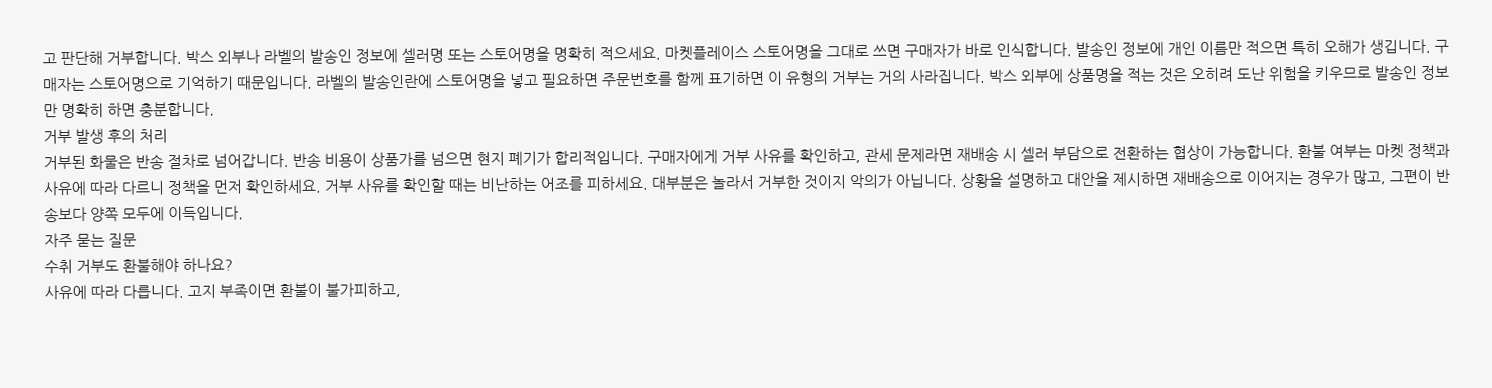고 판단해 거부합니다. 박스 외부나 라벨의 발송인 정보에 셀러명 또는 스토어명을 명확히 적으세요. 마켓플레이스 스토어명을 그대로 쓰면 구매자가 바로 인식합니다. 발송인 정보에 개인 이름만 적으면 특히 오해가 생깁니다. 구매자는 스토어명으로 기억하기 때문입니다. 라벨의 발송인란에 스토어명을 넣고 필요하면 주문번호를 함께 표기하면 이 유형의 거부는 거의 사라집니다. 박스 외부에 상품명을 적는 것은 오히려 도난 위험을 키우므로 발송인 정보만 명확히 하면 충분합니다.
거부 발생 후의 처리
거부된 화물은 반송 절차로 넘어갑니다. 반송 비용이 상품가를 넘으면 현지 폐기가 합리적입니다. 구매자에게 거부 사유를 확인하고, 관세 문제라면 재배송 시 셀러 부담으로 전환하는 협상이 가능합니다. 환불 여부는 마켓 정책과 사유에 따라 다르니 정책을 먼저 확인하세요. 거부 사유를 확인할 때는 비난하는 어조를 피하세요. 대부분은 놀라서 거부한 것이지 악의가 아닙니다. 상황을 설명하고 대안을 제시하면 재배송으로 이어지는 경우가 많고, 그편이 반송보다 양쪽 모두에 이득입니다.
자주 묻는 질문
수취 거부도 환불해야 하나요?
사유에 따라 다릅니다. 고지 부족이면 환불이 불가피하고,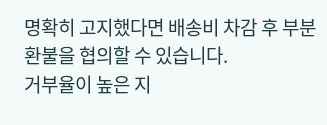명확히 고지했다면 배송비 차감 후 부분 환불을 협의할 수 있습니다.
거부율이 높은 지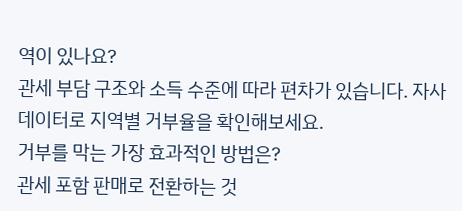역이 있나요?
관세 부담 구조와 소득 수준에 따라 편차가 있습니다. 자사 데이터로 지역별 거부율을 확인해보세요.
거부를 막는 가장 효과적인 방법은?
관세 포함 판매로 전환하는 것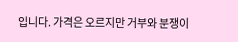입니다. 가격은 오르지만 거부와 분쟁이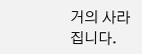거의 사라집니다.